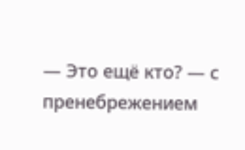— Это ещё кто? — с пренебрежением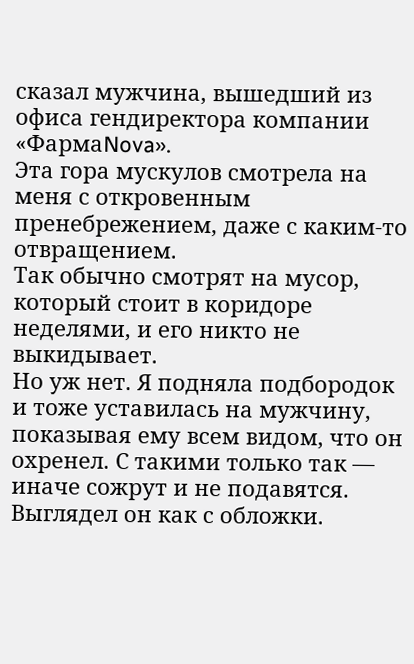сказал мужчина, вышедший из офиса гендиректора компании «ФармаNova».
Эта гора мускулов смотрела на меня с откровенным пренебрежением, даже с каким-то отвращением.
Так обычно смотрят на мусор, который стоит в коридоре неделями, и его никто не выкидывает.
Но уж нет. Я подняла подбородок и тоже уставилась на мужчину, показывая ему всем видом, что он охренел. С такими только так — иначе сожрут и не подавятся.
Выглядел он как с обложки.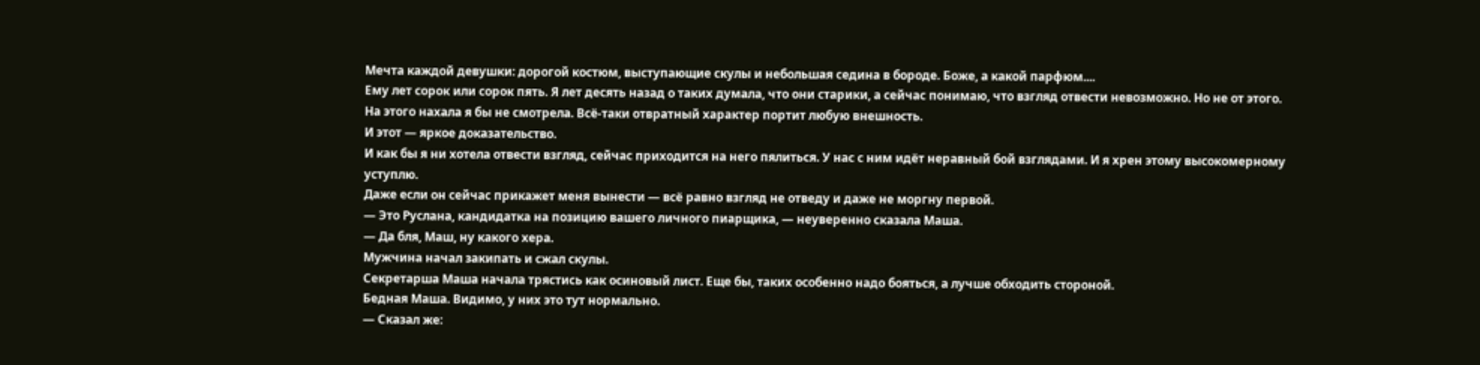Мечта каждой девушки: дорогой костюм, выступающие скулы и небольшая седина в бороде. Боже, а какой парфюм....
Ему лет сорок или сорок пять. Я лет десять назад о таких думала, что они старики, а сейчас понимаю, что взгляд отвести невозможно. Но не от этого.
На этого нахала я бы не смотрела. Всё-таки отвратный характер портит любую внешность.
И этот — яркое доказательство.
И как бы я ни хотела отвести взгляд, сейчас приходится на него пялиться. У нас с ним идёт неравный бой взглядами. И я хрен этому высокомерному уступлю.
Даже если он сейчас прикажет меня вынести — всё равно взгляд не отведу и даже не моргну первой.
— Это Руслана, кандидатка на позицию вашего личного пиарщика, — неуверенно сказала Маша.
— Да бля, Маш, ну какого хера.
Мужчина начал закипать и сжал скулы.
Секретарша Маша начала трястись как осиновый лист. Еще бы, таких особенно надо бояться, а лучше обходить стороной.
Бедная Маша. Видимо, у них это тут нормально.
— Сказал же: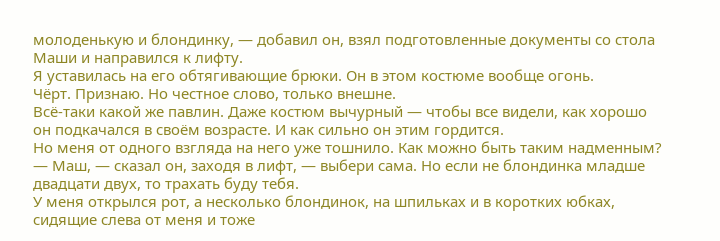молоденькую и блондинку, — добавил он, взял подготовленные документы со стола Маши и направился к лифту.
Я уставилась на его обтягивающие брюки. Он в этом костюме вообще огонь.
Чёрт. Признаю. Но честное слово, только внешне.
Всё-таки какой же павлин. Даже костюм вычурный — чтобы все видели, как хорошо он подкачался в своём возрасте. И как сильно он этим гордится.
Но меня от одного взгляда на него уже тошнило. Как можно быть таким надменным?
— Маш, — сказал он, заходя в лифт, — выбери сама. Но если не блондинка младше двадцати двух, то трахать буду тебя.
У меня открылся рот, а несколько блондинок, на шпильках и в коротких юбках, сидящие слева от меня и тоже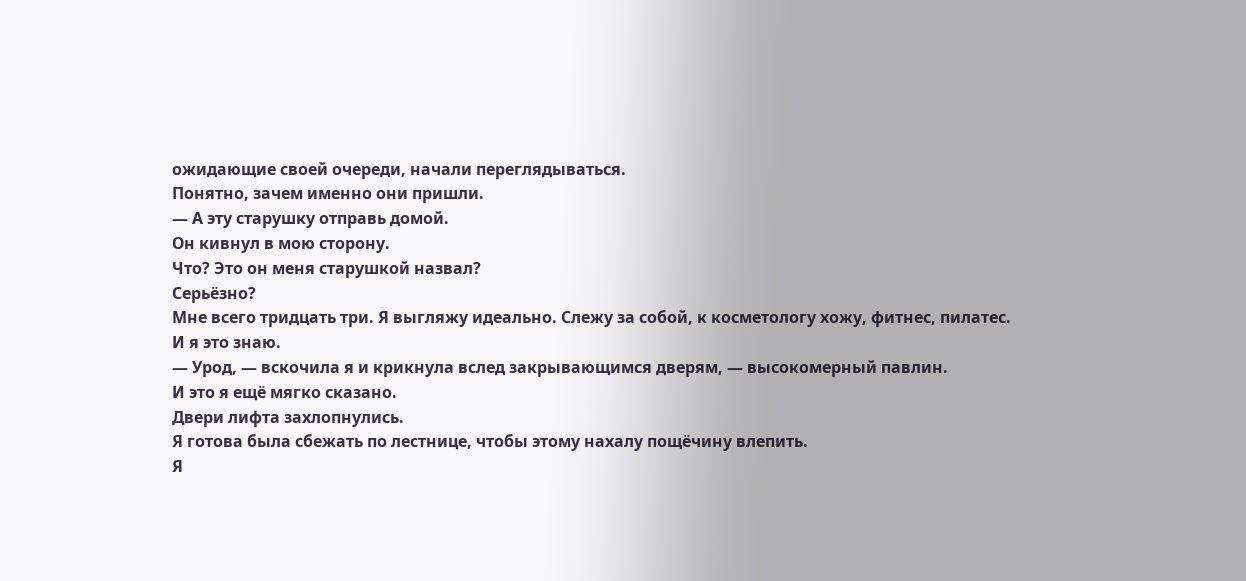ожидающие своей очереди, начали переглядываться.
Понятно, зачем именно они пришли.
— А эту старушку отправь домой.
Он кивнул в мою сторону.
Что? Это он меня старушкой назвал?
Серьёзно?
Мне всего тридцать три. Я выгляжу идеально. Слежу за собой, к косметологу хожу, фитнес, пилатес.
И я это знаю.
— Урод, — вскочила я и крикнула вслед закрывающимся дверям, — высокомерный павлин.
И это я ещё мягко сказано.
Двери лифта захлопнулись.
Я готова была сбежать по лестнице, чтобы этому нахалу пощёчину влепить.
Я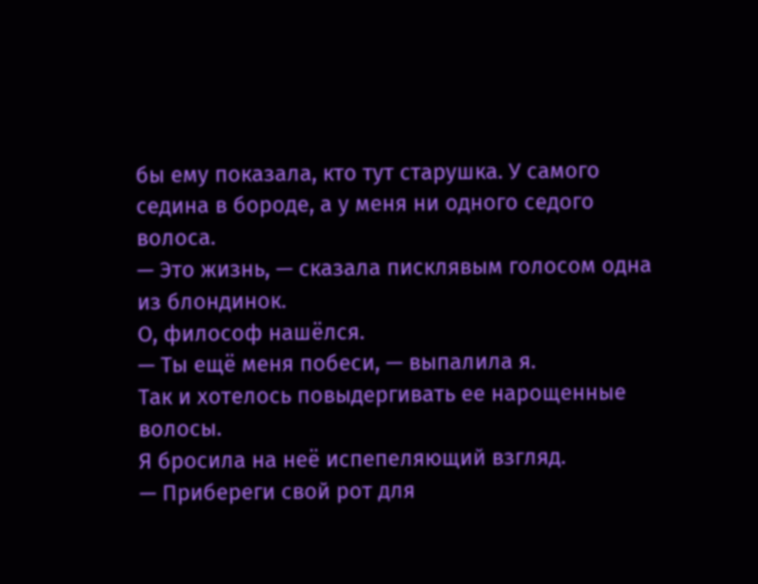бы ему показала, кто тут старушка. У самого седина в бороде, а у меня ни одного седого волоса.
— Это жизнь, — сказала писклявым голосом одна из блондинок.
О, философ нашёлся.
— Ты ещё меня побеси, — выпалила я.
Так и хотелось повыдергивать ее нарощенные волосы.
Я бросила на неё испепеляющий взгляд.
— Прибереги свой рот для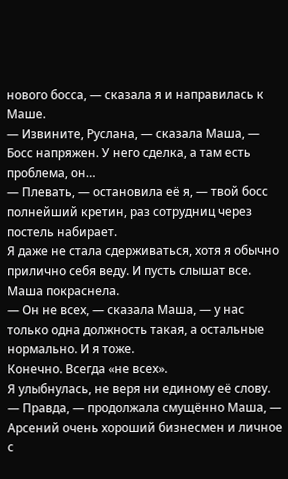нового босса, — сказала я и направилась к Маше.
— Извините, Руслана, — сказала Маша, — Босс напряжен. У него сделка, а там есть проблема, он…
— Плевать, — остановила её я, — твой босс полнейший кретин, раз сотрудниц через постель набирает.
Я даже не стала сдерживаться, хотя я обычно прилично себя веду. И пусть слышат все.
Маша покраснела.
— Он не всех, — сказала Маша, — у нас только одна должность такая, а остальные нормально. И я тоже.
Конечно. Всегда «не всех».
Я улыбнулась, не веря ни единому её слову.
— Правда, — продолжала смущённо Маша, — Арсений очень хороший бизнесмен и личное с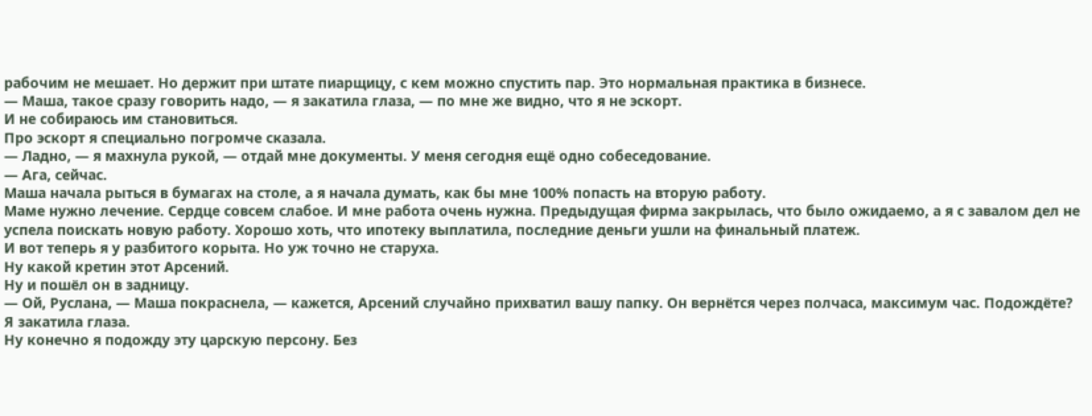рабочим не мешает. Но держит при штате пиарщицу, с кем можно спустить пар. Это нормальная практика в бизнесе.
— Маша, такое сразу говорить надо, — я закатила глаза, — по мне же видно, что я не эскорт.
И не собираюсь им становиться.
Про эскорт я специально погромче сказала.
— Ладно, — я махнула рукой, — отдай мне документы. У меня сегодня ещё одно собеседование.
— Ага, сейчас.
Маша начала рыться в бумагах на столе, а я начала думать, как бы мне 100% попасть на вторую работу.
Маме нужно лечение. Сердце совсем слабое. И мне работа очень нужна. Предыдущая фирма закрылась, что было ожидаемо, а я с завалом дел не успела поискать новую работу. Хорошо хоть, что ипотеку выплатила, последние деньги ушли на финальный платеж.
И вот теперь я у разбитого корыта. Но уж точно не старуха.
Ну какой кретин этот Арсений.
Ну и пошёл он в задницу.
— Ой, Руслана, — Маша покраснела, — кажется, Арсений случайно прихватил вашу папку. Он вернётся через полчаса, максимум час. Подождёте?
Я закатила глаза.
Ну конечно я подожду эту царскую персону. Без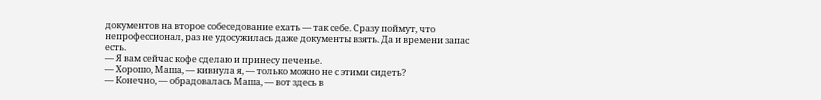документов на второе собеседование ехать — так себе. Сразу поймут, что непрофессионал, раз не удосужилась даже документы взять. Да и времени запас есть.
— Я вам сейчас кофе сделаю и принесу печенье.
— Хорошо, Маша, — кивнула я, — только можно не с этими сидеть?
— Конечно, — обрадовалась Маша, — вот здесь в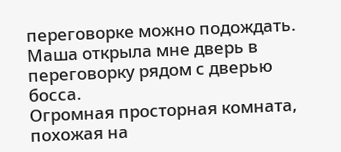переговорке можно подождать.
Маша открыла мне дверь в переговорку рядом с дверью босса.
Огромная просторная комната, похожая на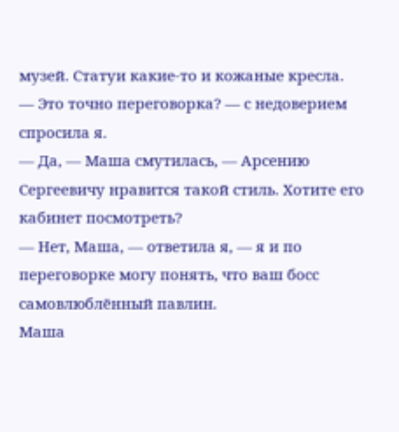музей. Статуи какие-то и кожаные кресла.
— Это точно переговорка? — с недоверием спросила я.
— Да, — Маша смутилась, — Арсению Сергеевичу нравится такой стиль. Хотите его кабинет посмотреть?
— Нет, Маша, — ответила я, — я и по переговорке могу понять, что ваш босс самовлюблённый павлин.
Маша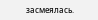засмеялась.